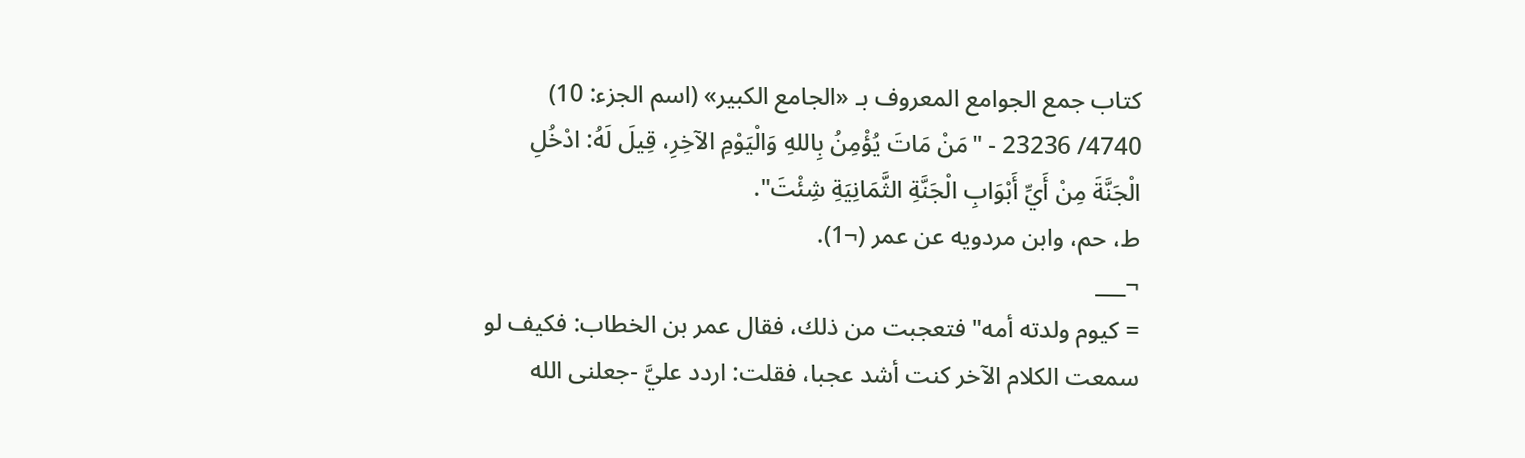كتاب جمع الجوامع المعروف بـ «الجامع الكبير» (اسم الجزء: 10)
4740/ 23236 - "مَنْ مَاتَ يُؤْمِنُ بِاللهِ وَالْيَوْمِ الآخِرِ، قِيلَ لَهُ: ادْخُلِ الْجَنَّةَ مِنْ أَيِّ أَبْوَابِ الْجَنَّةِ الثَّمَانِيَةِ شِئْتَ".
ط، حم، وابن مردويه عن عمر (¬1).
¬___
= كيوم ولدته أمه" فتعجبت من ذلك، فقال عمر بن الخطاب: فكيف لو سمعت الكلام الآخر كنت أشد عجبا، فقلت: اردد عليَّ -جعلنى الله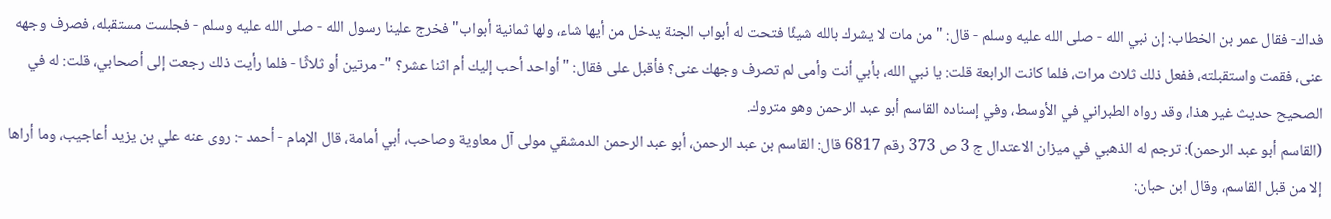فداك- فقال عمر بن الخطاب: إن نبي الله - صلى الله عليه وسلم - قال: "من مات لا يشرك بالله شيئًا فتحت له أبواب الجنة يدخل من أيها شاء، ولها ثمانية أبواب" فخرج علينا رسول الله - صلى الله عليه وسلم - فجلست مستقبله، فصرف وجهه عنى، فقمت واستقبلته، ففعل ذلك ثلاث مرات، فلما كانت الرابعة قلت: يا نبي الله، بأبي أنت وأمى لم تصرف وجهك عنى؟ فأقبل على فقال: "أواحد أحب إليك أم اثنا عشر؟ "- مرتين أو ثلاثًا - فلما رأيت ذلك رجعت إلى أصحابي، قلت: له في الصحيح حديث غير هذا، وقد رواه الطبراني في الأوسط، وفي إسناده القاسم أبو عبد الرحمن وهو متروك.
(القاسم أبو عبد الرحمن): ترجم له الذهبي في ميزان الاعتدال ج 3 ص 373 رقم 6817 قال: القاسم بن عبد الرحمن، أبو عبد الرحمن الدمشقي مولى آل معاوية وصاحب، أبي أمامة، قال الإمام - أحمد -: روى عنه علي بن يزيد أعاجيب، وما أراها إلا من قبل القاسم، وقال ابن حبان: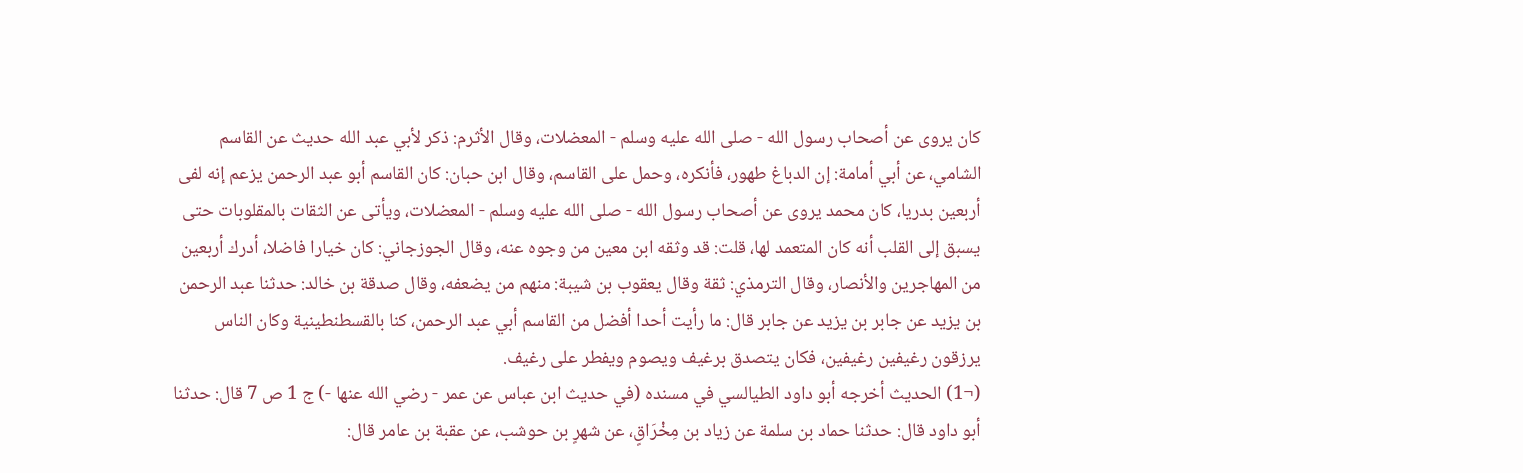كان يروى عن أصحاب رسول الله - صلى الله عليه وسلم - المعضلات، وقال الأثرم: ذكر لأبي عبد الله حديث عن القاسم الشامي، عن أبي أمامة: إن الدباغ طهور، فأنكره، وحمل على القاسم، وقال ابن حبان: كان القاسم أبو عبد الرحمن يزعم إنه لفى أربعين بدريا، كان محمد يروى عن أصحاب رسول الله - صلى الله عليه وسلم - المعضلات، ويأتى عن الثقات بالمقلوبات حتى يسبق إلى القلب أنه كان المتعمد لها، قلت: قد وثقه ابن معين من وجوه عنه، وقال الجوزجاني: كان خيارا فاضلا، أدرك أربعين من المهاجرين والأنصار، وقال الترمذي: ثقة وقال يعقوب بن شيبة: منهم من يضعفه، وقال صدقة بن خالد: حدثنا عبد الرحمن بن يزيد عن جابر بن يزيد عن جابر قال: ما رأيت أحدا أفضل من القاسم أبي عبد الرحمن، كنا بالقسطنطينية وكان الناس يرزقون رغيفين رغيفين، فكان يتصدق برغيف ويصوم ويفطر على رغيف.
(¬1) الحديث أخرجه أبو داود الطيالسي في مسنده (في حديث ابن عباس عن عمر - رضي الله عنها -) ج 1 ص 7 قال: حدثنا أبو داود قال: حدثنا حماد بن سلمة عن زياد بن مِخْرَاقٍ، عن شهرٍ بن حوشب، عن عقبة بن عامر قال: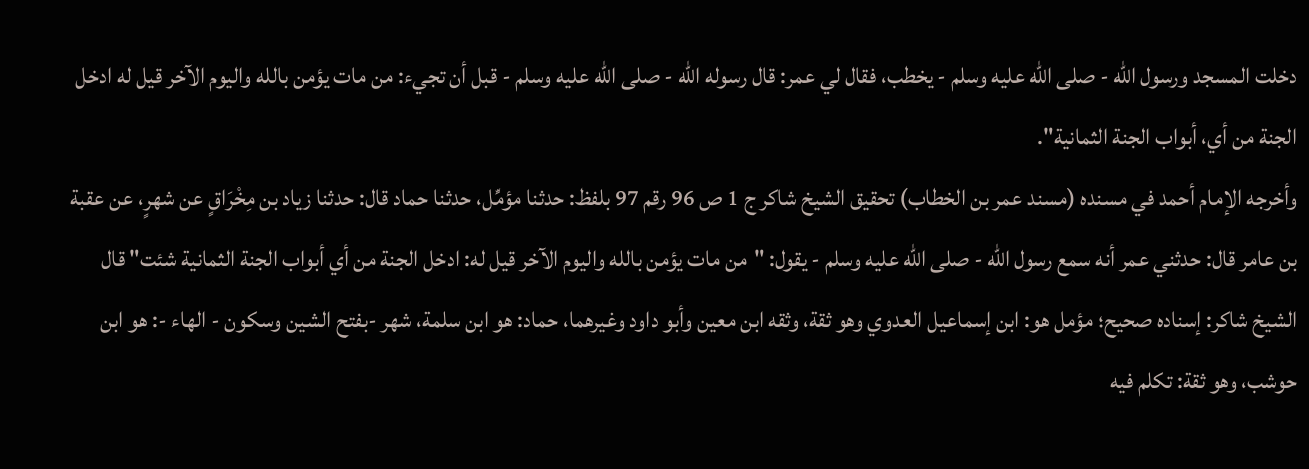دخلت المسجد ورسول الله - صلى الله عليه وسلم - يخطب، فقال لي عمر: قال رسوله الله - صلى الله عليه وسلم - قبل أن تجيء: من مات يؤمن بالله واليوم الآخر قيل له ادخل الجنة من أي، أبواب الجنة الثمانية".
وأخرجه الإمام أحمد في مسنده (مسند عمر بن الخطاب) تحقيق الشيخ شاكر ج 1 ص 96 رقم 97 بلفظ: حدثنا مؤمِّل، حدثنا حماد قال: حدثنا زياد بن مِخْرَاقٍ عن شهرٍ، عن عقبة بن عامر قال: حدثني عمر أنه سمع رسول الله - صلى الله عليه وسلم - يقول: "من مات يؤمن بالله واليوم الآخر قيل له: ادخل الجنة من أي أبواب الجنة الثمانية شئت" قال الشيخ شاكر: إسناده صحيح؛ مؤمل هو: ابن إسماعيل العدوي وهو ثقة، وثقه ابن معين وأبو داود وغيرهما، حماد: هو ابن سلمة، شهر -بفتح الشين وسكون - الهاء -: هو ابن حوشب، وهو ثقة: تكلم فيه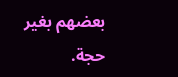بعضهم بغير حجة.